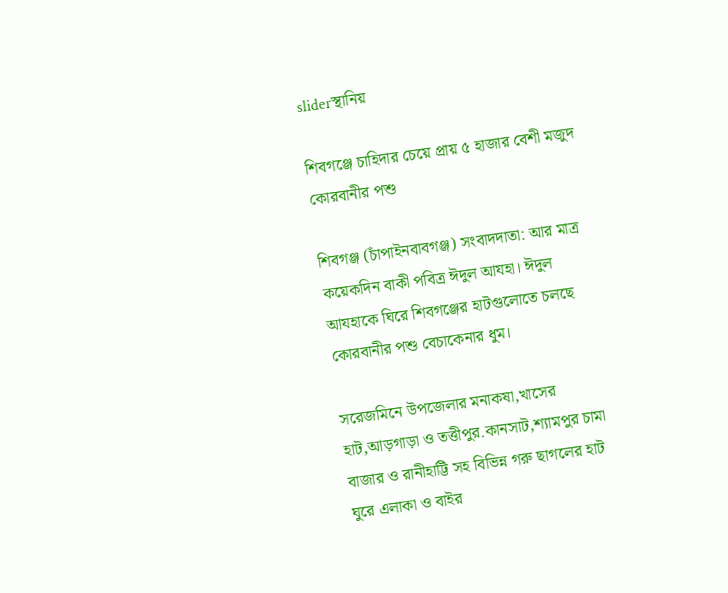sliderস্থানিয়

শিবগঞ্জে চাহিদার চেয়ে প্রায় ৫ হাজার বেশী মজুদ কোরবানীর পশু

শিবগঞ্জ (চাঁপাইনবাবগঞ্জ) সংবাদদাতা: আর মাত্র কয়েকদিন বাকী পবিত্র ঈদুল আযহা। ঈদুল আযহাকে ঘিরে শিবগঞ্জের হাটগুলোতে চলছে কোরবানীর পশু বেচাকেনার ধুম।

সরেজমিনে উপজেলার মনাকষা,খাসের হাট,আড়গাড়া ও তত্তীপুর.কানসাট,শ্যামপুর চামা বাজার ও রানীহাট্টি সহ বিভিন্ন গরু ছাগলের হাট ঘুরে এলাকা ও বাইর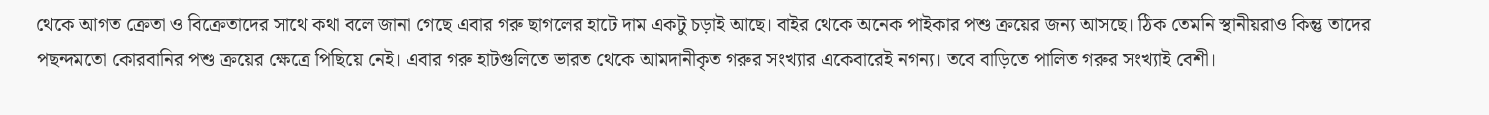থেকে আগত ক্রেতা ও বিক্রেতাদের সাথে কথা বলে জানা গেছে এবার গরু ছাগলের হাটে দাম একটু চড়াই আছে। বাইর থেকে অনেক পাইকার পশু ক্রয়ের জন্য আসছে। ঠিক তেমনি স্থানীয়রাও কিন্তু তাদের পছন্দমতো কোরবানির পশু ক্রয়ের ক্ষেত্রে পিছিয়ে নেই। এবার গরু হাটগুলিতে ভারত থেকে আমদানীকৃত গরুর সংখ্যার একেবারেই নগন্য। তবে বাড়িতে পালিত গরুর সংখ্যাই বেশী।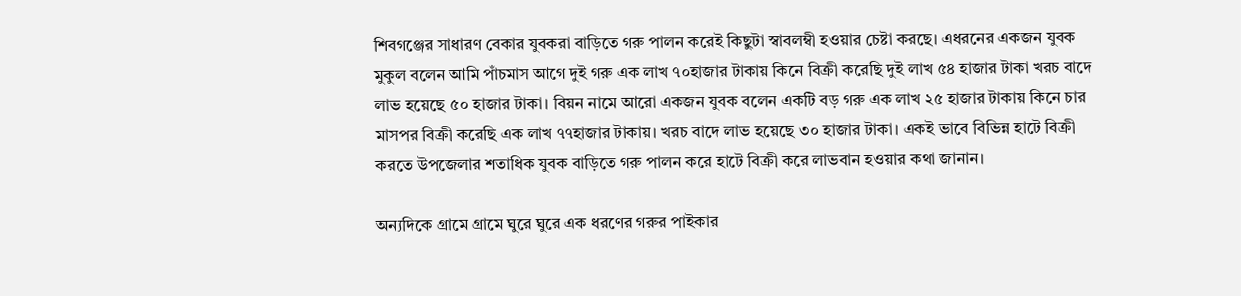শিবগঞ্জের সাধারণ বেকার যুবকরা বাড়িতে গরু পালন করেই কিছুটা স্বাবলম্বী হওয়ার চেষ্টা করছে। এধরনের একজন যুবক মুকুল বলেন আমি পাঁচমাস আগে দুই গরু এক লাখ ৭০হাজার টাকায় কিনে বিক্রী করেছি দুই লাখ ৫৪ হাজার টাকা খরচ বাদে লাভ হয়েছে ৫০ হাজার টাকা। বিয়ন নামে আরো একজন যুবক বলেন একটি বড় গরু এক লাখ ২৫ হাজার টাকায় কিনে চার মাসপর বিক্রী করেছি এক লাখ ৭৭হাজার টাকায়। খরচ বাদে লাভ হয়েছে ৩০ হাজার টাকা। একই ভাবে বিভিন্ন হাটে বিক্রী করতে উপজেলার শতাধিক যুবক বাড়িতে গরু পালন করে হাটে বিক্রী করে লাভবান হওয়ার কথা জানান।

অন্যদিকে গ্রামে গ্রামে ঘুরে ঘুরে এক ধরণের গরুর পাইকার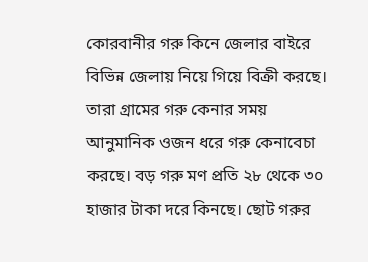কোরবানীর গরু কিনে জেলার বাইরে বিভিন্ন জেলায় নিয়ে গিয়ে বিক্রী করছে। তারা গ্রামের গরু কেনার সময় আনুমানিক ওজন ধরে গরু কেনাবেচা করছে। বড় গরু মণ প্রতি ২৮ থেকে ৩০ হাজার টাকা দরে কিনছে। ছোট গরুর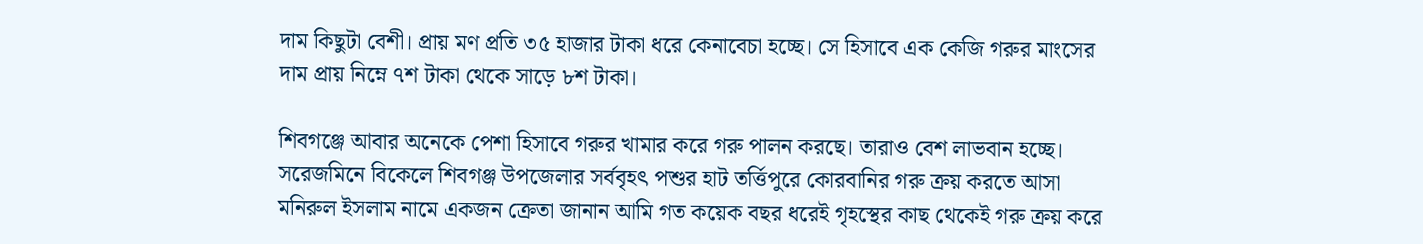দাম কিছুটা বেশী। প্রায় মণ প্রতি ৩৫ হাজার টাকা ধরে কেনাবেচা হচ্ছে। সে হিসাবে এক কেজি গরুর মাংসের দাম প্রায় নিম্নে ৭শ টাকা থেকে সাড়ে ৮শ টাকা।

শিবগঞ্জে আবার অনেকে পেশা হিসাবে গরুর খামার করে গরু পালন করছে। তারাও বেশ লাভবান হচ্ছে। সরেজমিনে বিকেলে শিবগঞ্জ উপজেলার সর্ববৃহৎ পশুর হাট তর্ত্তিপুরে কোরবানির গরু ক্রয় করতে আসা মনিরুল ইসলাম নামে একজন ক্রেতা জানান আমি গত কয়েক বছর ধরেই গৃহস্থের কাছ থেকেই গরু ক্রয় করে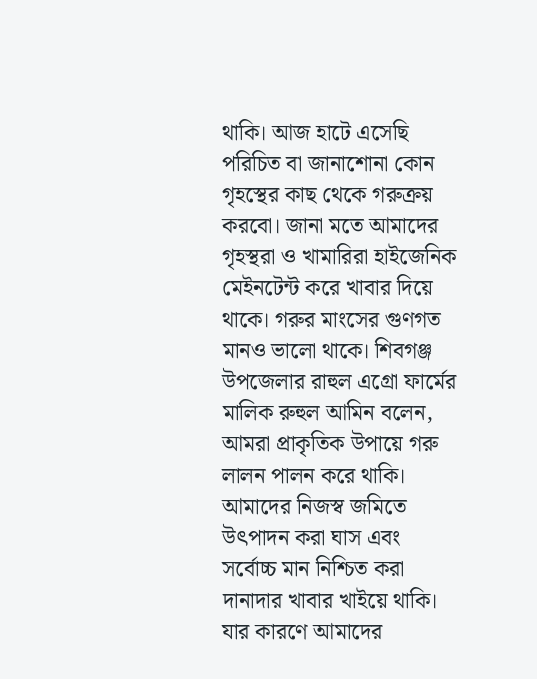থাকি। আজ হাটে এসেছি পরিচিত বা জানাশোনা কোন গৃহস্থের কাছ থেকে গরুক্রয় করবো। জানা মতে আমাদের গৃহস্থরা ও খামারিরা হাইজেনিক মেইনটেন্ট করে খাবার দিয়ে থাকে। গরুর মাংসের গুণগত মানও ভালো থাকে। শিবগঞ্জ উপজেলার রাহুল এগ্রো ফার্মের মালিক রুহুল আমিন বলেন, আমরা প্রাকৃতিক উপায়ে গরু লালন পালন করে থাকি। আমাদের নিজস্ব জমিতে উৎপাদন করা ঘাস এবং সর্বোচ্চ মান নিশ্চিত করা দানাদার খাবার খাইয়ে থাকি। যার কারণে আমাদের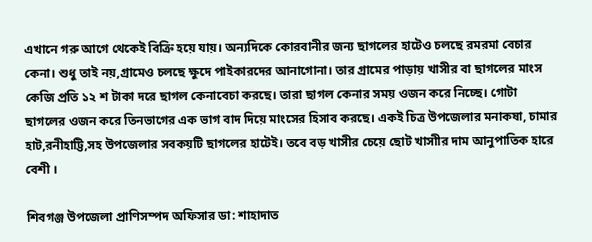এখানে গরু আগে থেকেই বিক্রি হয়ে যায়। অন্যদিকে কোরবানীর জন্য ছাগলের হাটেও চলছে রমরমা বেচার কেনা। শুধু তাই নয়,গ্রামেও চলছে ক্ষুদে পাইকারদের আনাগোনা। তার গ্রামের পাড়ায় খাসীর বা ছাগলের মাংস কেজি প্রতি ১২ শ টাকা দরে ছাগল কেনাবেচা করছে। তারা ছাগল কেনার সময় ওজন করে নিচ্ছে। গোটা ছাগলের ওজন করে তিনভাগের এক ভাগ বাদ দিয়ে মাংসের হিসাব করছে। একই চিত্র উপজেলার মনাকষা, চামার হাট,রনীহাট্টি,সহ উপজেলার সবকয়টি ছাগলের হাটেই। তবে বড় খাসীর চেয়ে ছোট খাসাীর দাম আনুপাতিক হারে বেশী ।

শিবগঞ্জ উপজেলা প্রাণিসম্পদ অফিসার ডা: শাহাদাত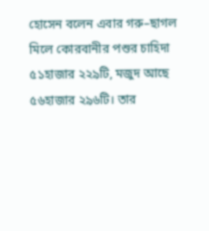হোসেন বলেন এবার গরু–ছাগল মিলে কোরবানীর পশুর চাহিদা ৫১হাজার ২২৯টি, মজুদ আছে ৫৬হাজার ২৯৬টি। তার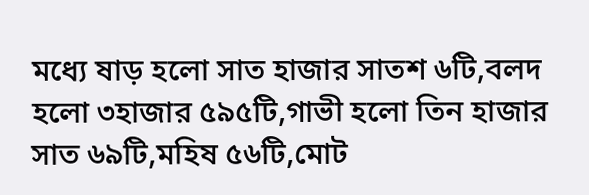মধ্যে ষাড় হলো সাত হাজার সাতশ ৬টি,বলদ হলো ৩হাজার ৫৯৫টি,গাভী হলো তিন হাজার সাত ৬৯টি,মহিষ ৫৬টি,মোট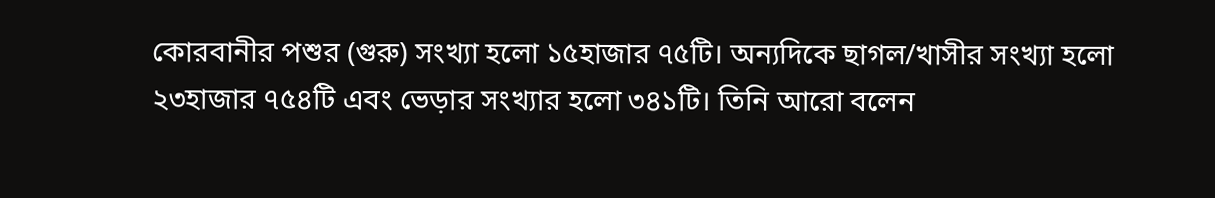কোরবানীর পশুর (গুরু) সংখ্যা হলো ১৫হাজার ৭৫টি। অন্যদিকে ছাগল/খাসীর সংখ্যা হলো ২৩হাজার ৭৫৪টি এবং ভেড়ার সংখ্যার হলো ৩৪১টি। তিনি আরো বলেন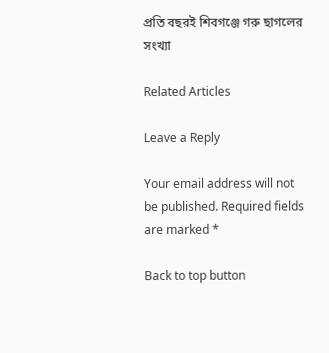প্রতি বছরই শিবগঞ্জে গরু ছাগলের সংখ্যা

Related Articles

Leave a Reply

Your email address will not be published. Required fields are marked *

Back to top button